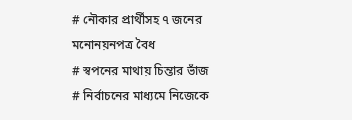# নৌকার প্রার্থীসহ ৭ জনের মনোনয়নপত্র বৈধ
# স্বপনের মাথায় চিন্তার ভাঁজ
# নির্বাচনের মাধ্যমে নিজেকে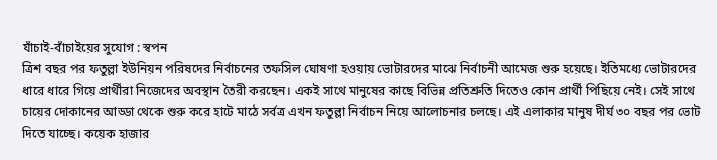যাঁচাই-বাঁচাইয়ের সুযোগ : স্বপন
ত্রিশ বছর পর ফতুল্লা ইউনিয়ন পরিষদের নির্বাচনের তফসিল ঘোষণা হওয়ায় ভোটারদের মাঝে নির্বাচনী আমেজ শুরু হয়েছে। ইতিমধ্যে ভোটারদের ধারে ধারে গিয়ে প্রার্থীরা নিজেদের অবস্থান তৈরী করছেন। একই সাথে মানুষের কাছে বিভিন্ন প্রতিশ্রুতি দিতেও কোন প্রার্থী পিছিয়ে নেই। সেই সাথে চায়ের দোকানের আড্ডা থেকে শুরু করে হাটে মাঠে সর্বত্র এখন ফতুল্লা নির্বাচন নিয়ে আলোচনার চলছে। এই এলাকার মানুষ দীর্ঘ ৩০ বছর পর ভোট দিতে যাচ্ছে। কয়েক হাজার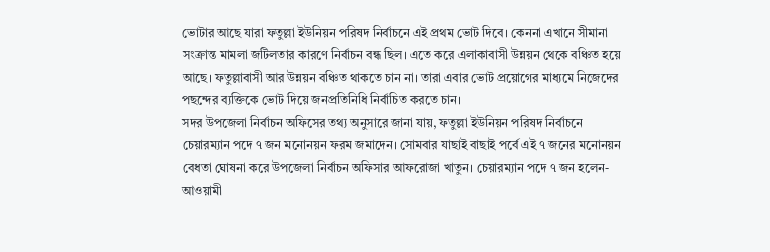ভোটার আছে যারা ফতুল্লা ইউনিয়ন পরিষদ নির্বাচনে এই প্রথম ভোট দিবে। কেননা এখানে সীমানা সংক্রান্ত মামলা জটিলতার কারণে নির্বাচন বন্ধ ছিল। এতে করে এলাকাবাসী উন্নয়ন থেকে বঞ্চিত হয়ে আছে। ফতুল্লাবাসী আর উন্নয়ন বঞ্চিত থাকতে চান না। তারা এবার ভোট প্রয়োগের মাধ্যমে নিজেদের পছন্দের ব্যক্তিকে ভোট দিয়ে জনপ্রতিনিধি নির্বাচিত করতে চান।
সদর উপজেলা নির্বাচন অফিসের তথ্য অনুসারে জানা যায়, ফতুল্লা ইউনিয়ন পরিষদ নির্বাচনে চেয়ারম্যান পদে ৭ জন মনোনয়ন ফরম জমাদেন। সোমবার যাছাই বাছাই পর্বে এই ৭ জনের মনোনয়ন বেধতা ঘোষনা করে উপজেলা নির্বাচন অফিসার আফরোজা খাতুন। চেয়ারম্যান পদে ৭ জন হলেন- আওয়ামী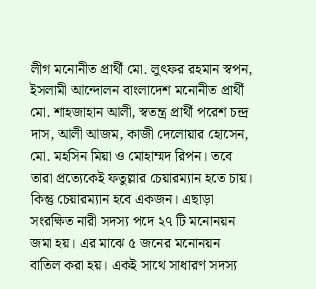লীগ মনোনীত প্রার্থী মো. লুৎফর রহমান স্বপন, ইসলামী আন্দোলন বাংলাদেশ মনোনীত প্রার্থী মো. শাহজাহান আলী, স্বতন্ত্র প্রার্থী পরেশ চন্দ্র দাস, আলী আজম, কাজী দেলোয়ার হোসেন, মো. মহসিন মিয়া ও মোহাম্মদ রিপন। তবে তারা প্রত্যেকেই ফতুল্লার চেয়ারম্যান হতে চায়। কিন্তু চেয়ারম্যান হবে একজন। এছাড়া সংরক্ষিত নারী সদস্য পদে ২৭ টি মনোনয়ন জমা হয়। এর মাঝে ৫ জনের মনোনয়ন বাতিল করা হয়। একই সাথে সাধারণ সদস্য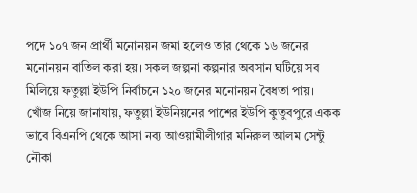পদে ১০৭ জন প্রার্থী মনোনয়ন জমা হলেও তার থেকে ১৬ জনের মনোনয়ন বাতিল করা হয়। সকল জল্পনা কল্পনার অবসান ঘটিয়ে সব মিলিয়ে ফতুল্লা ইউপি নির্বাচনে ১২০ জনের মনোনয়ন বৈধতা পায়।
খোঁজ নিয়ে জানাযায়, ফতুল্লা ইউনিয়নের পাশের ইউপি কুতুবপুরে একক ভাবে বিএনপি থেকে আসা নব্য আওয়ামীলীগার মনিরুল আলম সেন্টু নৌকা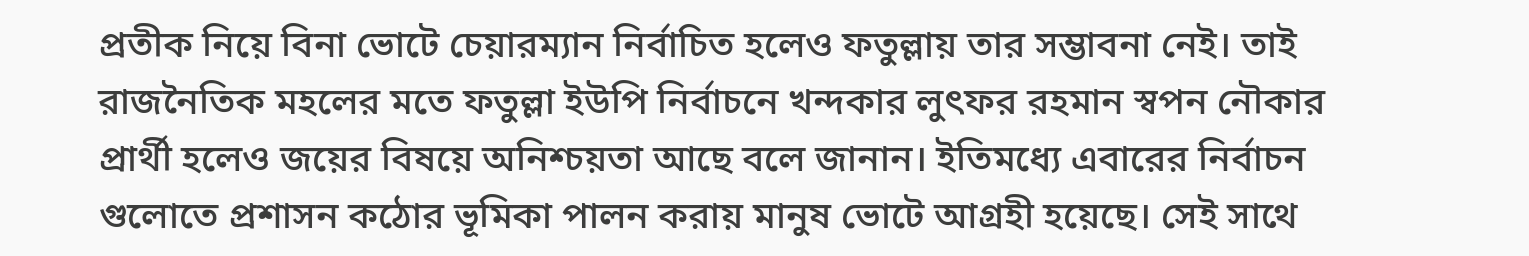প্রতীক নিয়ে বিনা ভোটে চেয়ারম্যান নির্বাচিত হলেও ফতুল্লায় তার সম্ভাবনা নেই। তাই রাজনৈতিক মহলের মতে ফতুল্লা ইউপি নির্বাচনে খন্দকার লুৎফর রহমান স্বপন নৌকার প্রার্থী হলেও জয়ের বিষয়ে অনিশ্চয়তা আছে বলে জানান। ইতিমধ্যে এবারের নির্বাচন গুলোতে প্রশাসন কঠোর ভূমিকা পালন করায় মানুষ ভোটে আগ্রহী হয়েছে। সেই সাথে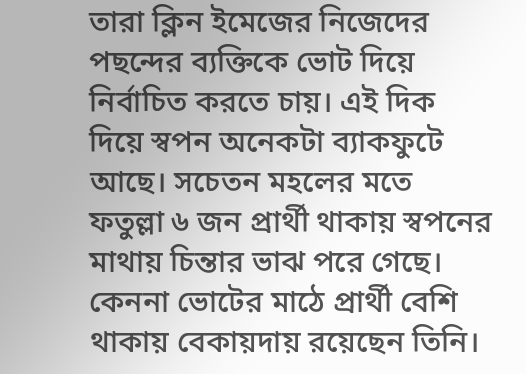তারা ক্লিন ইমেজের নিজেদের পছন্দের ব্যক্তিকে ভোট দিয়ে নির্বাচিত করতে চায়। এই দিক দিয়ে স্বপন অনেকটা ব্যাকফুটে আছে। সচেতন মহলের মতে ফতুল্লা ৬ জন প্রার্থী থাকায় স্বপনের মাথায় চিন্তার ভাঝ পরে গেছে। কেননা ভোটের মাঠে প্রার্থী বেশি থাকায় বেকায়দায় রয়েছেন তিনি।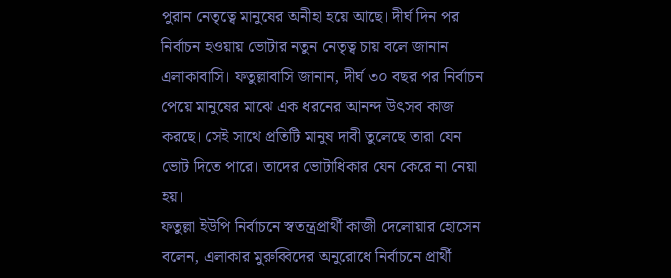পুরান নেতৃত্বে মানুষের অনীহা হয়ে আছে। দীর্ঘ দিন পর নির্বাচন হওয়ায় ভোটার নতুন নেতৃত্ব চায় বলে জানান এলাকাবাসি। ফতুল্লাবাসি জানান, দীর্ঘ ৩০ বছর পর নির্বাচন পেয়ে মানুষের মাঝে এক ধরনের আনন্দ উৎসব কাজ করছে। সেই সাথে প্রতিটি মানুষ দাবী তুলেছে তারা যেন ভোট দিতে পারে। তাদের ভোটাধিকার যেন কেরে না নেয়া হয়।
ফতুল্লা ইউপি নির্বাচনে স্বতন্ত্রপ্রার্থী কাজী দেলোয়ার হোসেন বলেন, এলাকার মুরুব্বিদের অনুরোধে নির্বাচনে প্রার্থী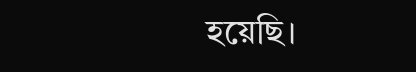হয়েছি।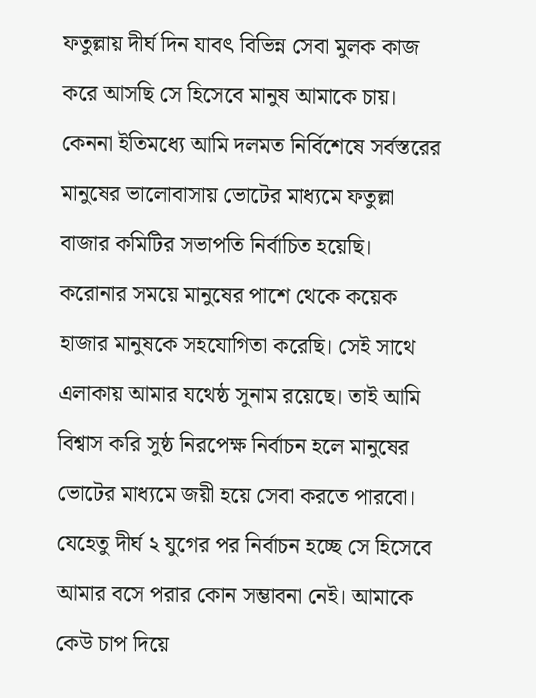ফতুল্লায় দীর্ঘ দিন যাবৎ বিভিন্ন সেবা মুলক কাজ করে আসছি সে হিসেবে মানুষ আমাকে চায়। কেননা ইতিমধ্যে আমি দলমত নির্বিশেষে সর্বস্তরের মানুষের ভালোবাসায় ভোটের মাধ্যমে ফতুল্লা বাজার কমিটির সভাপতি নির্বাচিত হয়েছি। করোনার সময়ে মানুষের পাশে থেকে কয়েক হাজার মানুষকে সহযোগিতা করেছি। সেই সাথে এলাকায় আমার যথেষ্ঠ সুনাম রয়েছে। তাই আমি বিশ্বাস করি সুষ্ঠ নিরপেক্ষ নির্বাচন হলে মানুষের ভোটের মাধ্যমে জয়ী হয়ে সেবা করতে পারবো। যেহেতু দীর্ঘ ২ যুগের পর নির্বাচন হচ্ছে সে হিসেবে আমার বসে পরার কোন সম্ভাবনা নেই। আমাকে কেউ চাপ দিয়ে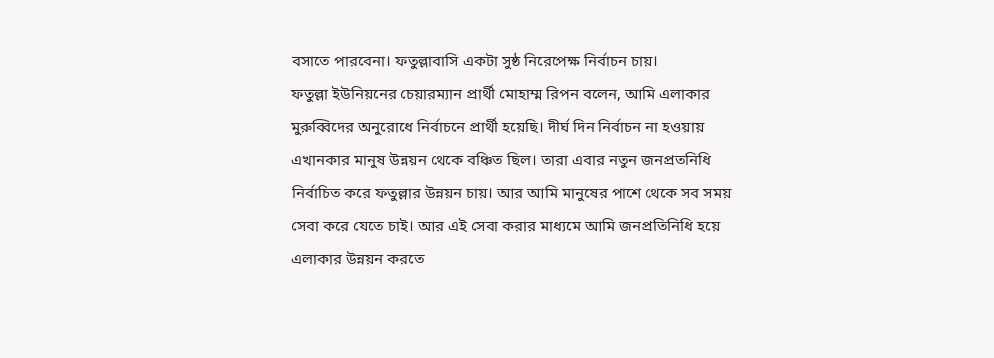বসাতে পারবেনা। ফতুল্লাবাসি একটা সুষ্ঠ নিরেপেক্ষ নির্বাচন চায়।
ফতুল্লা ইউনিয়নের চেয়ারম্যান প্রার্থী মোহাম্ম রিপন বলেন, আমি এলাকার মুরুব্বিদের অনুরোধে নির্বাচনে প্রার্থী হয়েছি। দীর্ঘ দিন নির্বাচন না হওয়ায় এখানকার মানুষ উন্নয়ন থেকে বঞ্চিত ছিল। তারা এবার নতুন জনপ্রতনিধি নির্বাচিত করে ফতুল্লার উন্নয়ন চায়। আর আমি মানুষের পাশে থেকে সব সময় সেবা করে যেতে চাই। আর এই সেবা করার মাধ্যমে আমি জনপ্রতিনিধি হয়ে এলাকার উন্নয়ন করতে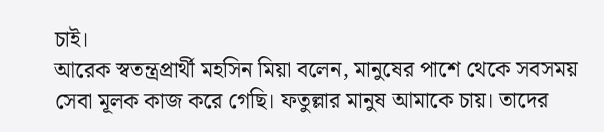চাই।
আরেক স্বতন্ত্রপ্রার্থী মহসিন মিয়া বলেন, মানুষের পাশে থেকে সবসময় সেবা মূলক কাজ করে গেছি। ফতুল্লার মানুষ আমাকে চায়। তাদের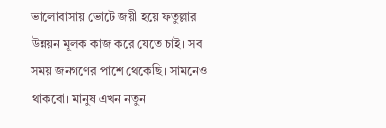ভালোবাসায় ভোটে জয়ী হয়ে ফতুল্লার উন্নয়ন মূলক কাজ করে যেতে চাই। সব সময় জনগণের পাশে থেকেছি। সামনেও থাকবো। মানুষ এখন নতুন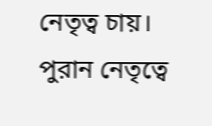নেতৃত্ব চায়। পুরান নেতৃত্বে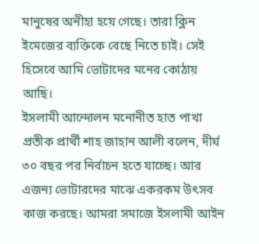মানুষের অনীহা হয়ে গেছে। তারা ক্লিন ইমেজের ব্যক্তিকে বেছে নিতে চাই। সেই হিসেবে আমি ভোটাদের মনের কোঠায় আছি।
ইসলামী আন্দোলন মনোনীত হাত পাখা প্রতীক প্রার্থী শাহ জাহান আলী বলেন, দীর্ঘ ৩০ বছর পর নির্বাচন হতে যাচ্ছে। আর এজন্য ভোটারদের মাঝে একরকম উৎসব কাজ করছে। আমরা সমাজে ইসলামী আইন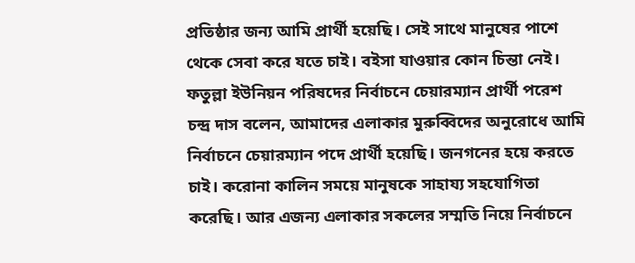প্রতিষ্ঠার জন্য আমি প্রার্থী হয়েছি। সেই সাথে মানুষের পাশে থেকে সেবা করে যতে চাই। বইসা যাওয়ার কোন চিন্তা নেই।
ফতুল্লা ইউনিয়ন পরিষদের নির্বাচনে চেয়ারম্যান প্রার্থী পরেশ চন্দ্র দাস বলেন, আমাদের এলাকার মুরুব্বিদের অনুরোধে আমি নির্বাচনে চেয়ারম্যান পদে প্রার্থী হয়েছি। জনগনের হয়ে করতে চাই। করোনা কালিন সময়ে মানুষকে সাহায্য সহযোগিতা করেছি। আর এজন্য এলাকার সকলের সম্মতি নিয়ে নির্বাচনে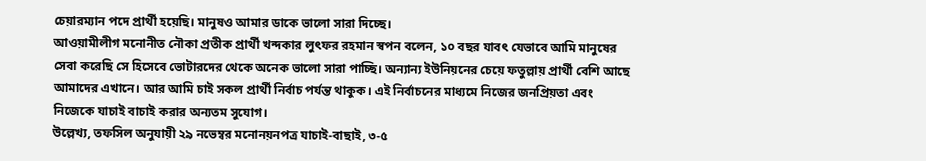চেয়ারম্যান পদে প্রার্থী হয়েছি। মানুষও আমার ডাকে ভালো সারা দিচ্ছে।
আওয়ামীলীগ মনোনীত নৌকা প্রতীক প্রার্থী খন্দকার লুৎফর রহমান স্বপন বলেন, ১০ বছর যাবৎ যেভাবে আমি মানুষের সেবা করেছি সে হিসেবে ভোটারদের থেকে অনেক ভালো সারা পাচ্ছি। অন্যান্য ইউনিয়নের চেয়ে ফতুল্লায় প্রার্থী বেশি আছে আমাদের এখানে। আর আমি চাই সকল প্রার্থী নির্বাচ পর্যন্ত থাকুক। এই নির্বাচনের মাধ্যমে নিজের জনপ্রিয়তা এবং নিজেকে যাচাই বাচাই করার অন্যতম সুযোগ।
উল্লেখ্য, তফসিল অনুযায়ী ২৯ নভেম্বর মনোনয়নপত্র যাচাই-বাছাই, ৩-৫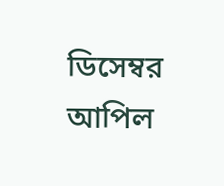ডিসেম্বর আপিল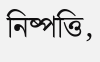নিষ্পত্তি,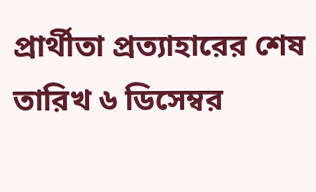প্রার্থীতা প্রত্যাহারের শেষ তারিখ ৬ ডিসেম্বর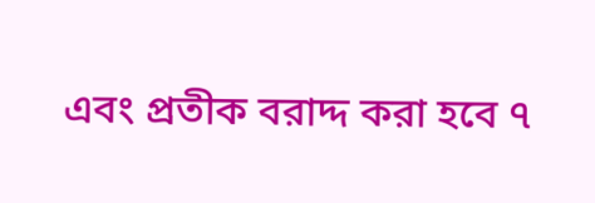এবং প্রতীক বরাদ্দ করা হবে ৭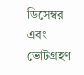ডিসেম্বর এবং ভোটগ্রহণ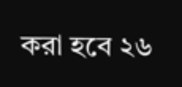করা হবে ২৬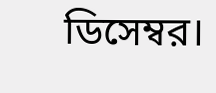ডিসেম্বর।